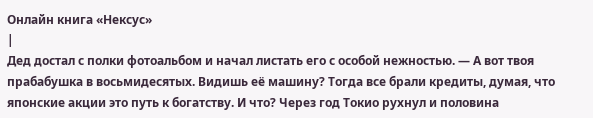Онлайн книга «Нексус»
|
Дед достал с полки фотоальбом и начал листать его с особой нежностью. — А вот твоя прабабушка в восьмидесятых. Видишь её машину? Тогда все брали кредиты, думая, что японские акции это путь к богатству. И что? Через год Токио рухнул и половина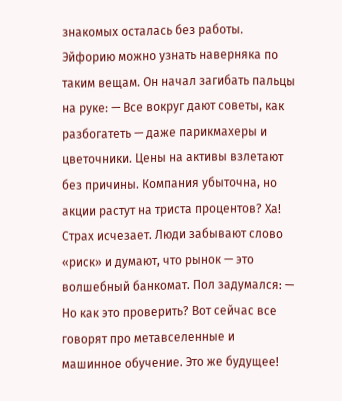знакомых осталась без работы. Эйфорию можно узнать наверняка по таким вещам. Он начал загибать пальцы на руке: — Все вокруг дают советы, как разбогатеть — даже парикмахеры и цветочники. Цены на активы взлетают без причины. Компания убыточна, но акции растут на триста процентов? Ха! Страх исчезает. Люди забывают слово «риск» и думают, что рынок — это волшебный банкомат. Пол задумался: — Но как это проверить? Вот сейчас все говорят про метавселенные и машинное обучение. Это же будущее!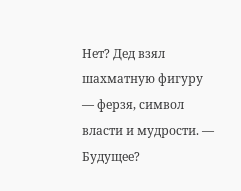Нет? Дед взял шахматную фигуру — ферзя, символ власти и мудрости. — Будущее?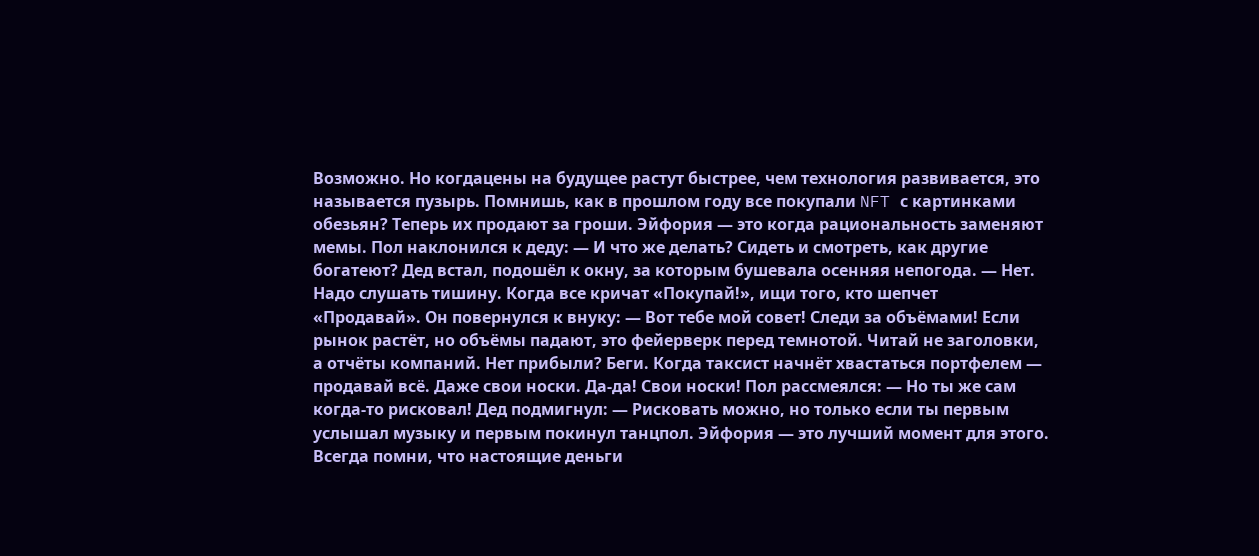Возможно. Но когдацены на будущее растут быстрее, чем технология развивается, это называется пузырь. Помнишь, как в прошлом году все покупали NFT с картинками обезьян? Теперь их продают за гроши. Эйфория — это когда рациональность заменяют мемы. Пол наклонился к деду: — И что же делать? Сидеть и смотреть, как другие богатеют? Дед встал, подошёл к окну, за которым бушевала осенняя непогода. — Нет. Надо слушать тишину. Когда все кричат «Покупай!», ищи того, кто шепчет «Продавай». Он повернулся к внуку: — Вот тебе мой совет! Следи за объёмами! Если рынок растёт, но объёмы падают, это фейерверк перед темнотой. Читай не заголовки, а отчёты компаний. Нет прибыли? Беги. Когда таксист начнёт хвастаться портфелем — продавай всё. Даже свои носки. Да-да! Свои носки! Пол рассмеялся: — Но ты же сам когда-то рисковал! Дед подмигнул: — Рисковать можно, но только если ты первым услышал музыку и первым покинул танцпол. Эйфория — это лучший момент для этого. Всегда помни, что настоящие деньги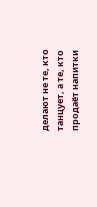делают не те, кто танцует, а те, кто продаёт напитки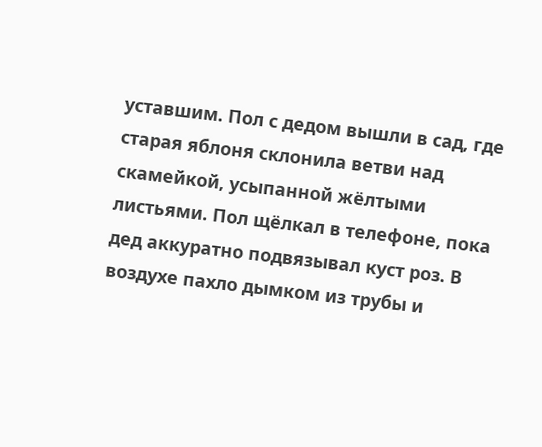уставшим. Пол с дедом вышли в сад, где старая яблоня склонила ветви над скамейкой, усыпанной жёлтыми листьями. Пол щёлкал в телефоне, пока дед аккуратно подвязывал куст роз. В воздухе пахло дымком из трубы и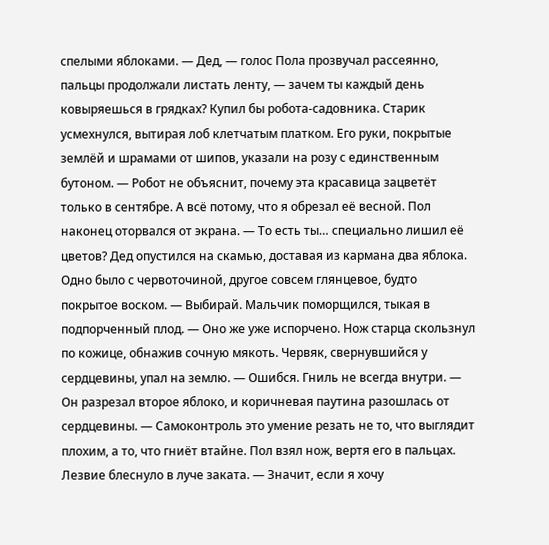спелыми яблоками. — Дед, — голос Пола прозвучал рассеянно, пальцы продолжали листать ленту, — зачем ты каждый день ковыряешься в грядках? Купил бы робота-садовника. Старик усмехнулся, вытирая лоб клетчатым платком. Его руки, покрытые землёй и шрамами от шипов, указали на розу с единственным бутоном. — Робот не объяснит, почему эта красавица зацветёт только в сентябре. А всё потому, что я обрезал её весной. Пол наконец оторвался от экрана. — То есть ты… специально лишил её цветов? Дед опустился на скамью, доставая из кармана два яблока. Одно было с червоточиной, другое совсем глянцевое, будто покрытое воском. — Выбирай. Мальчик поморщился, тыкая в подпорченный плод. — Оно же уже испорчено. Нож старца скользнул по кожице, обнажив сочную мякоть. Червяк, свернувшийся у сердцевины, упал на землю. — Ошибся. Гниль не всегда внутри. — Он разрезал второе яблоко, и коричневая паутина разошлась от сердцевины. — Самоконтроль это умение резать не то, что выглядит плохим, а то, что гниёт втайне. Пол взял нож, вертя его в пальцах. Лезвие блеснуло в луче заката. — Значит, если я хочу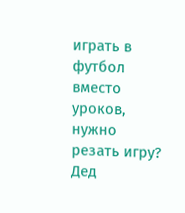играть в футбол вместо уроков, нужно резать игру? Дед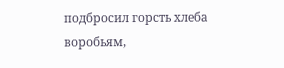подбросил горсть хлеба воробьям,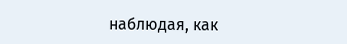наблюдая, как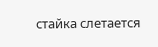стайка слетается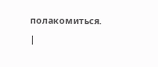полакомиться. |